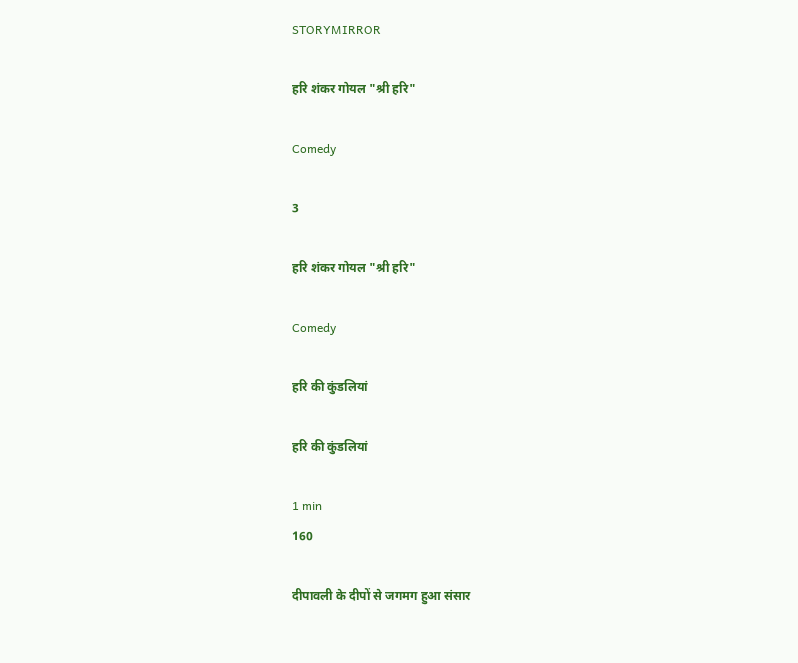STORYMIRROR

हरि शंकर गोयल "श्री हरि"

Comedy

3

हरि शंकर गोयल "श्री हरि"

Comedy

हरि की कुंडलियां

हरि की कुंडलियां

1 min
160

दीपावली के दीपों से जगमग हुआ संसार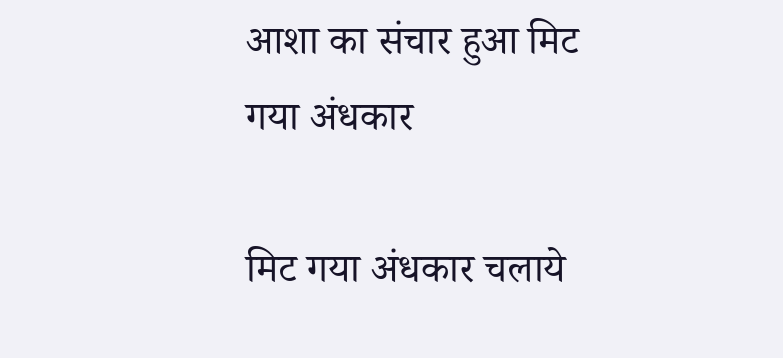आशा का संचार हुआ मिट गया अंधकार

मिट गया अंधकार चलाये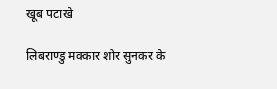खूब पटाखे

लिबराण्डु मक्कार शोर सुनकर के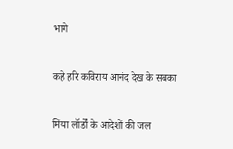भागे

कहे हरि कविराय आनंद देख के सबका

मिंया लॉर्डों के आदेशों की जल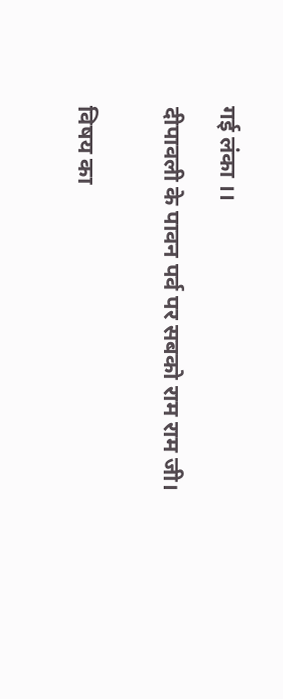गई लंका ।।

दीपावली के पावन पर्व पर सबको राम राम जी।


विषय का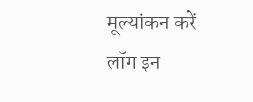मूल्यांकन करें
लॉग इन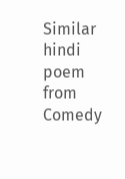Similar hindi poem from Comedy